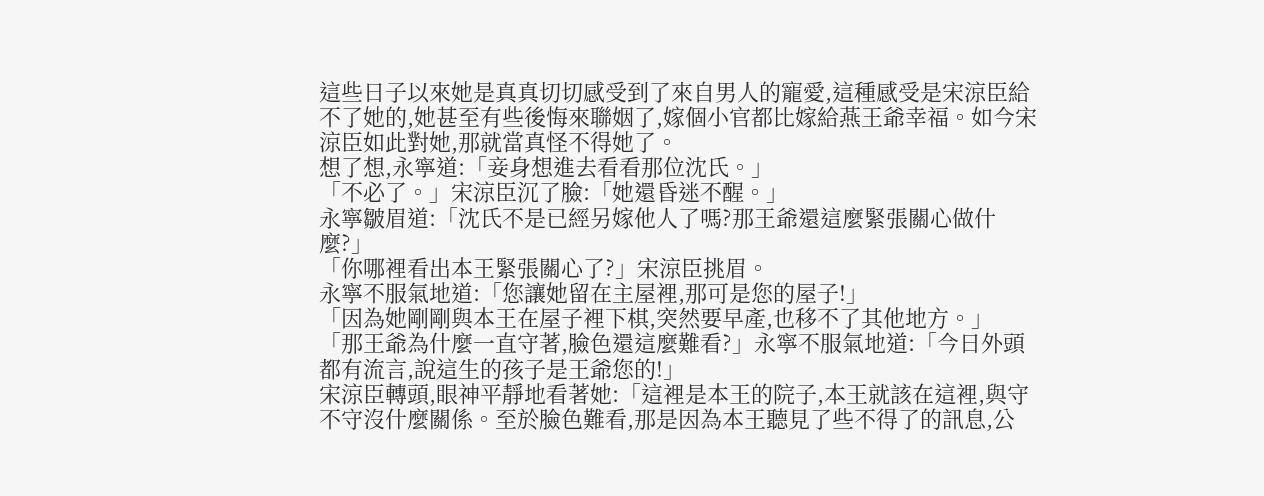這些日子以來她是真真切切感受到了來自男人的寵愛,這種感受是宋涼臣給不了她的,她甚至有些後悔來聯姻了,嫁個小官都比嫁給燕王爺幸福。如今宋涼臣如此對她,那就當真怪不得她了。
想了想,永寧道:「妾身想進去看看那位沈氏。」
「不必了。」宋涼臣沉了臉:「她還昏迷不醒。」
永寧皺眉道:「沈氏不是已經另嫁他人了嗎?那王爺還這麼緊張關心做什麼?」
「你哪裡看出本王緊張關心了?」宋涼臣挑眉。
永寧不服氣地道:「您讓她留在主屋裡,那可是您的屋子!」
「因為她剛剛與本王在屋子裡下棋,突然要早產,也移不了其他地方。」
「那王爺為什麼一直守著,臉色還這麼難看?」永寧不服氣地道:「今日外頭都有流言,說這生的孩子是王爺您的!」
宋涼臣轉頭,眼神平靜地看著她:「這裡是本王的院子,本王就該在這裡,與守不守沒什麼關係。至於臉色難看,那是因為本王聽見了些不得了的訊息,公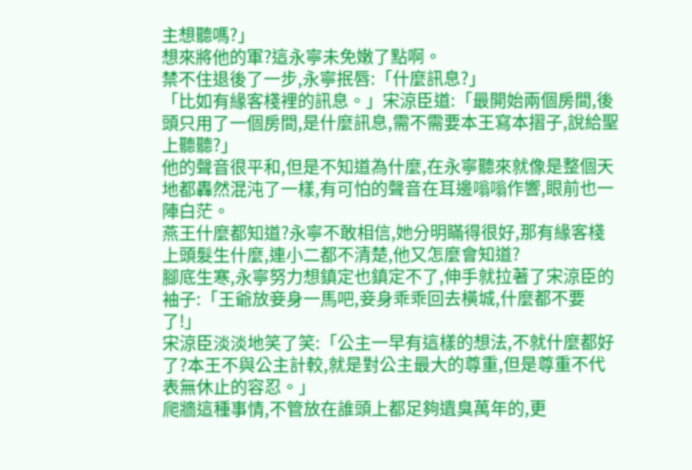主想聽嗎?」
想來將他的軍?這永寧未免嫩了點啊。
禁不住退後了一步,永寧抿唇:「什麼訊息?」
「比如有緣客棧裡的訊息。」宋涼臣道:「最開始兩個房間,後頭只用了一個房間,是什麼訊息,需不需要本王寫本摺子,說給聖上聽聽?」
他的聲音很平和,但是不知道為什麼,在永寧聽來就像是整個天地都轟然混沌了一樣,有可怕的聲音在耳邊嗡嗡作響,眼前也一陣白茫。
燕王什麼都知道?永寧不敢相信,她分明瞞得很好,那有緣客棧上頭髮生什麼,連小二都不清楚,他又怎麼會知道?
腳底生寒,永寧努力想鎮定也鎮定不了,伸手就拉著了宋涼臣的袖子:「王爺放妾身一馬吧,妾身乖乖回去橫城,什麼都不要了!」
宋涼臣淡淡地笑了笑:「公主一早有這樣的想法,不就什麼都好了?本王不與公主計較,就是對公主最大的尊重,但是尊重不代表無休止的容忍。」
爬牆這種事情,不管放在誰頭上都足夠遺臭萬年的,更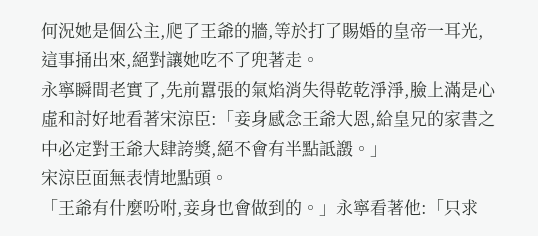何況她是個公主,爬了王爺的牆,等於打了賜婚的皇帝一耳光,這事捅出來,絕對讓她吃不了兜著走。
永寧瞬間老實了,先前囂張的氣焰消失得乾乾淨淨,臉上滿是心虛和討好地看著宋涼臣:「妾身感念王爺大恩,給皇兄的家書之中必定對王爺大肆誇獎,絕不會有半點詆譭。」
宋涼臣面無表情地點頭。
「王爺有什麼吩咐,妾身也會做到的。」永寧看著他:「只求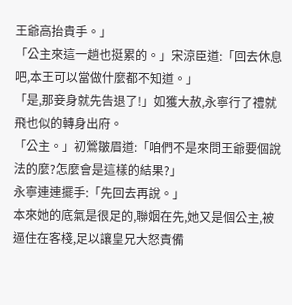王爺高抬貴手。」
「公主來這一趟也挺累的。」宋涼臣道:「回去休息吧,本王可以當做什麼都不知道。」
「是,那妾身就先告退了!」如獲大赦,永寧行了禮就飛也似的轉身出府。
「公主。」初鶯皺眉道:「咱們不是來問王爺要個說法的麼?怎麼會是這樣的結果?」
永寧連連擺手:「先回去再說。」
本來她的底氣是很足的,聯姻在先,她又是個公主,被逼住在客棧,足以讓皇兄大怒責備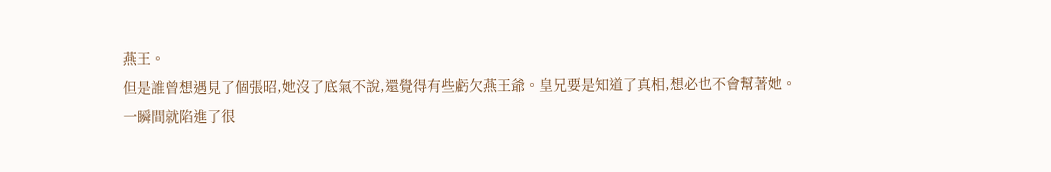燕王。
但是誰曾想遇見了個張昭,她沒了底氣不說,還覺得有些虧欠燕王爺。皇兄要是知道了真相,想必也不會幫著她。
一瞬間就陷進了很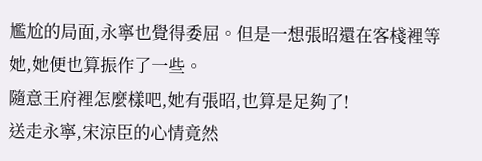尷尬的局面,永寧也覺得委屈。但是一想張昭還在客棧裡等她,她便也算振作了一些。
隨意王府裡怎麼樣吧,她有張昭,也算是足夠了!
送走永寧,宋涼臣的心情竟然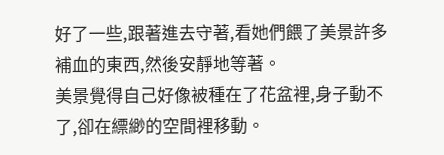好了一些,跟著進去守著,看她們餵了美景許多補血的東西,然後安靜地等著。
美景覺得自己好像被種在了花盆裡,身子動不了,卻在縹緲的空間裡移動。